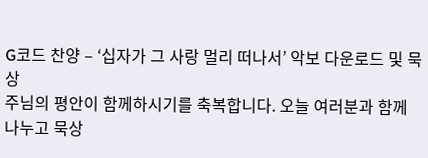G코드 찬양 – ‘십자가 그 사랑 멀리 떠나서’ 악보 다운로드 및 묵상
주님의 평안이 함께하시기를 축복합니다. 오늘 여러분과 함께 나누고 묵상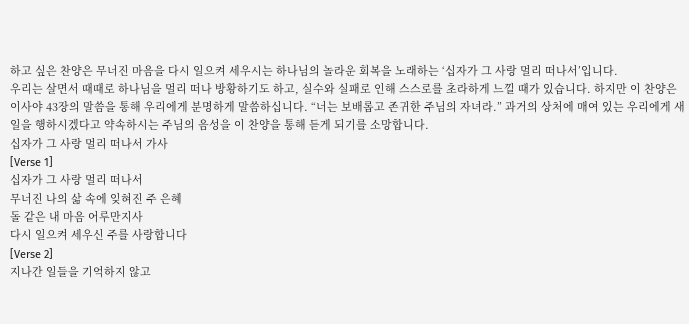하고 싶은 찬양은 무너진 마음을 다시 일으켜 세우시는 하나님의 놀라운 회복을 노래하는 ‘십자가 그 사랑 멀리 떠나서’입니다.
우리는 살면서 때때로 하나님을 멀리 떠나 방황하기도 하고, 실수와 실패로 인해 스스로를 초라하게 느낄 때가 있습니다. 하지만 이 찬양은 이사야 43장의 말씀을 통해 우리에게 분명하게 말씀하십니다. “너는 보배롭고 존귀한 주님의 자녀라.” 과거의 상처에 매여 있는 우리에게 새 일을 행하시겠다고 약속하시는 주님의 음성을 이 찬양을 통해 듣게 되기를 소망합니다.
십자가 그 사랑 멀리 떠나서 가사
[Verse 1]
십자가 그 사랑 멀리 떠나서
무너진 나의 삶 속에 잊혀진 주 은혜
돌 같은 내 마음 어루만지사
다시 일으켜 세우신 주를 사랑합니다
[Verse 2]
지나간 일들을 기억하지 않고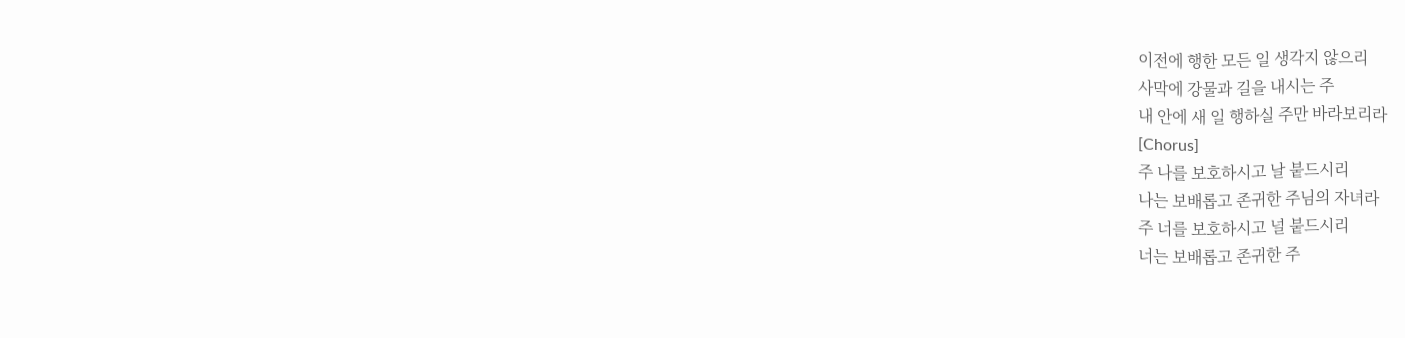이전에 행한 모든 일 생각지 않으리
사막에 강물과 길을 내시는 주
내 안에 새 일 행하실 주만 바라보리라
[Chorus]
주 나를 보호하시고 날 붙드시리
나는 보배롭고 존귀한 주님의 자녀라
주 너를 보호하시고 널 붙드시리
너는 보배롭고 존귀한 주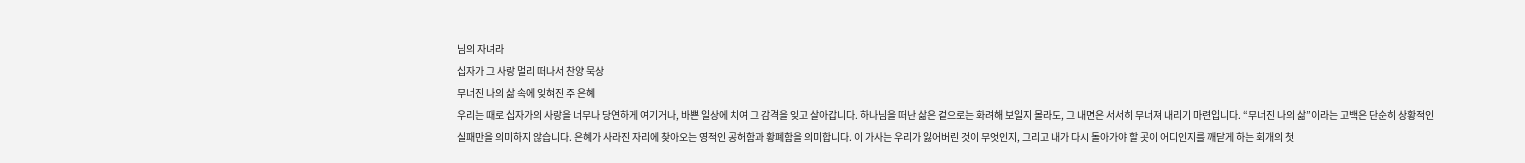님의 자녀라
십자가 그 사랑 멀리 떠나서 찬양 묵상
무너진 나의 삶 속에 잊혀진 주 은혜
우리는 때로 십자가의 사랑을 너무나 당연하게 여기거나, 바쁜 일상에 치여 그 감격을 잊고 살아갑니다. 하나님을 떠난 삶은 겉으로는 화려해 보일지 몰라도, 그 내면은 서서히 무너져 내리기 마련입니다. “무너진 나의 삶”이라는 고백은 단순히 상황적인 실패만을 의미하지 않습니다. 은혜가 사라진 자리에 찾아오는 영적인 공허함과 황폐함을 의미합니다. 이 가사는 우리가 잃어버린 것이 무엇인지, 그리고 내가 다시 돌아가야 할 곳이 어디인지를 깨닫게 하는 회개의 첫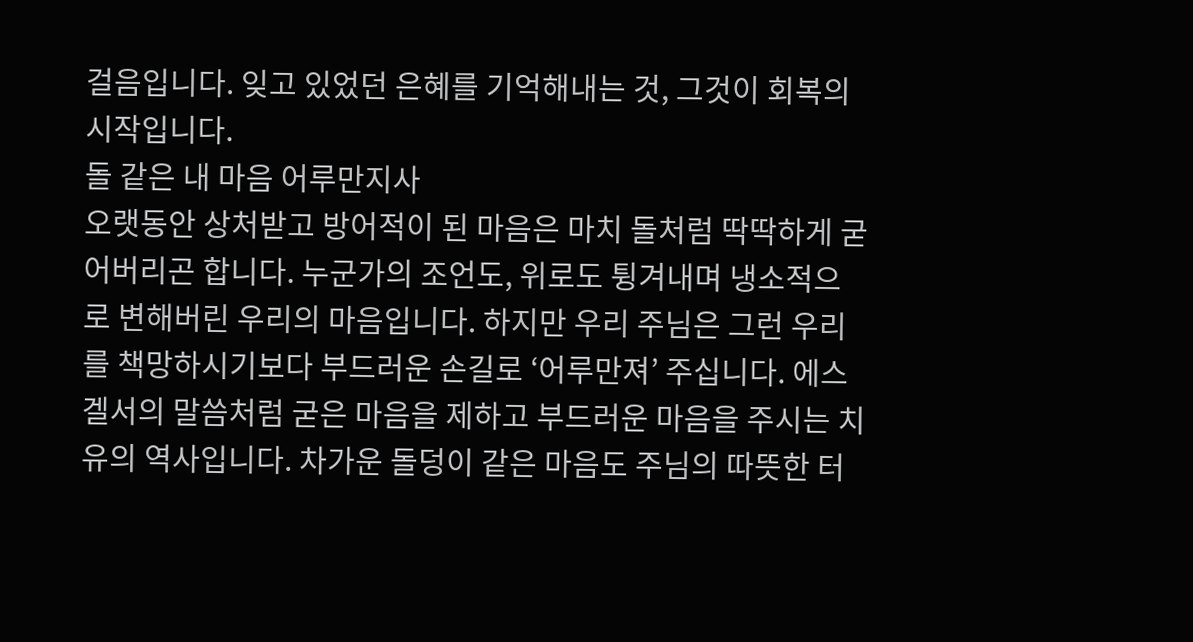걸음입니다. 잊고 있었던 은혜를 기억해내는 것, 그것이 회복의 시작입니다.
돌 같은 내 마음 어루만지사
오랫동안 상처받고 방어적이 된 마음은 마치 돌처럼 딱딱하게 굳어버리곤 합니다. 누군가의 조언도, 위로도 튕겨내며 냉소적으로 변해버린 우리의 마음입니다. 하지만 우리 주님은 그런 우리를 책망하시기보다 부드러운 손길로 ‘어루만져’ 주십니다. 에스겔서의 말씀처럼 굳은 마음을 제하고 부드러운 마음을 주시는 치유의 역사입니다. 차가운 돌덩이 같은 마음도 주님의 따뜻한 터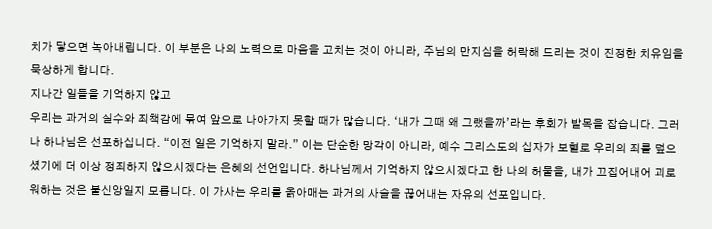치가 닿으면 녹아내립니다. 이 부분은 나의 노력으로 마음을 고치는 것이 아니라, 주님의 만지심을 허락해 드리는 것이 진정한 치유임을 묵상하게 합니다.
지나간 일들을 기억하지 않고
우리는 과거의 실수와 죄책감에 묶여 앞으로 나아가지 못할 때가 많습니다. ‘내가 그때 왜 그랬을까’라는 후회가 발목을 잡습니다. 그러나 하나님은 선포하십니다. “이전 일은 기억하지 말라.” 이는 단순한 망각이 아니라, 예수 그리스도의 십자가 보혈로 우리의 죄를 덮으셨기에 더 이상 정죄하지 않으시겠다는 은혜의 선언입니다. 하나님께서 기억하지 않으시겠다고 한 나의 허물을, 내가 끄집어내어 괴로워하는 것은 불신앙일지 모릅니다. 이 가사는 우리를 옭아매는 과거의 사슬을 끊어내는 자유의 선포입니다.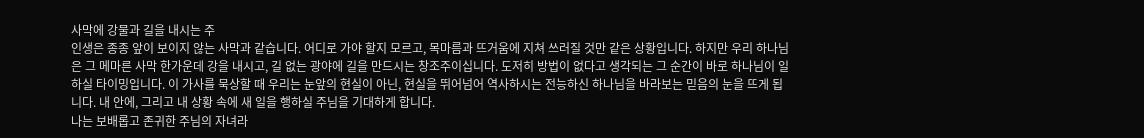사막에 강물과 길을 내시는 주
인생은 종종 앞이 보이지 않는 사막과 같습니다. 어디로 가야 할지 모르고, 목마름과 뜨거움에 지쳐 쓰러질 것만 같은 상황입니다. 하지만 우리 하나님은 그 메마른 사막 한가운데 강을 내시고, 길 없는 광야에 길을 만드시는 창조주이십니다. 도저히 방법이 없다고 생각되는 그 순간이 바로 하나님이 일하실 타이밍입니다. 이 가사를 묵상할 때 우리는 눈앞의 현실이 아닌, 현실을 뛰어넘어 역사하시는 전능하신 하나님을 바라보는 믿음의 눈을 뜨게 됩니다. 내 안에, 그리고 내 상황 속에 새 일을 행하실 주님을 기대하게 합니다.
나는 보배롭고 존귀한 주님의 자녀라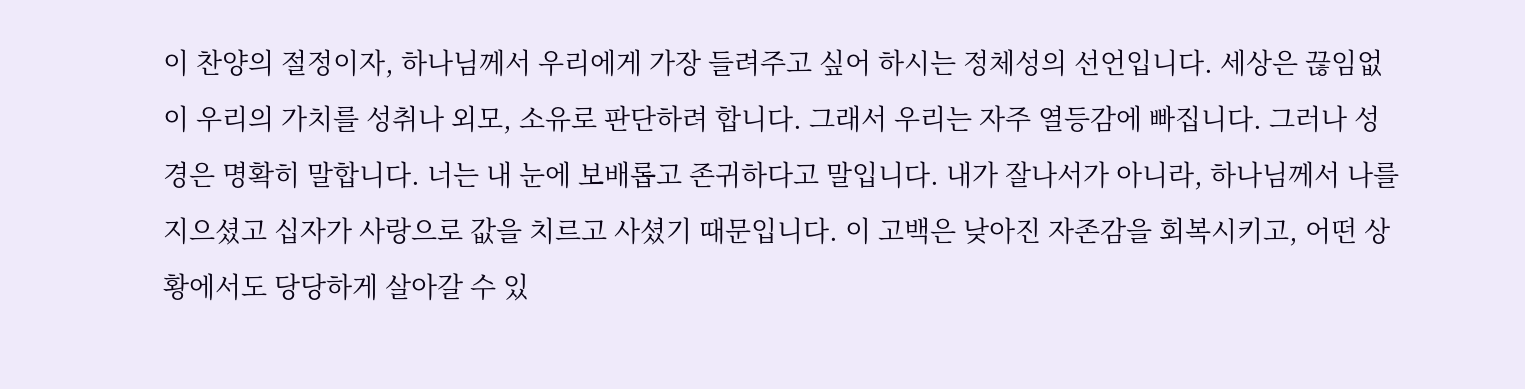이 찬양의 절정이자, 하나님께서 우리에게 가장 들려주고 싶어 하시는 정체성의 선언입니다. 세상은 끊임없이 우리의 가치를 성취나 외모, 소유로 판단하려 합니다. 그래서 우리는 자주 열등감에 빠집니다. 그러나 성경은 명확히 말합니다. 너는 내 눈에 보배롭고 존귀하다고 말입니다. 내가 잘나서가 아니라, 하나님께서 나를 지으셨고 십자가 사랑으로 값을 치르고 사셨기 때문입니다. 이 고백은 낮아진 자존감을 회복시키고, 어떤 상황에서도 당당하게 살아갈 수 있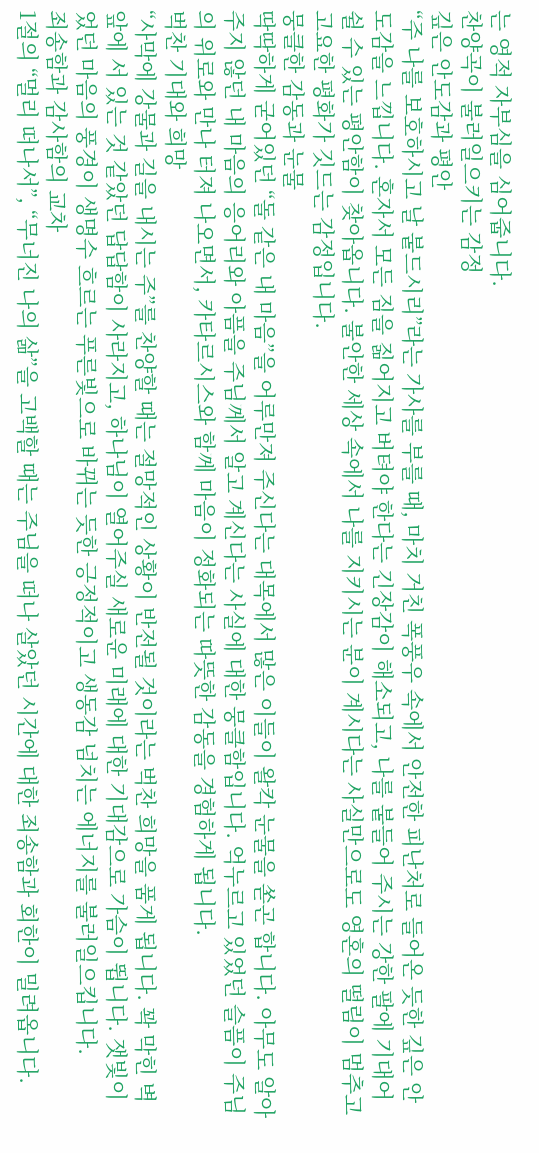는 영적 자부심을 심어줍니다.
찬양곡이 불러일으키는 감정
깊은 안도감과 평안
“주 나를 보호하시고 날 붙드시리”라는 가사를 부를 때, 마치 거친 폭풍우 속에서 안전한 피난처로 들어온 듯한 깊은 안도감을 느낍니다. 혼자서 모든 짐을 짊어지고 버텨야 한다는 긴장감이 해소되고, 나를 붙들어 주시는 강한 팔에 기대어 쉴 수 있는 평안함이 찾아옵니다. 불안한 세상 속에서 나를 지키시는 분이 계시다는 사실만으로도 영혼의 떨림이 멈추고 고요한 평화가 깃드는 감정입니다.
뭉클한 감동과 눈물
딱딱하게 굳어있던 “돌 같은 내 마음”을 어루만져 주신다는 대목에서 많은 이들이 왈칵 눈물을 쏟곤 합니다. 아무도 알아주지 않던 내 마음의 응어리와 아픔을 주님께서 알고 계신다는 사실에 대한 뭉클함입니다. 억누르고 있었던 슬픔이 주님의 위로와 만나 터져 나오면서, 카타르시스와 함께 마음이 정화되는 따뜻한 감동을 경험하게 됩니다.
벅찬 기대와 희망
“사막에 강물과 길을 내시는 주”를 찬양할 때는 절망적인 상황이 반전될 것이라는 벅찬 희망을 품게 됩니다. 꽉 막힌 벽 앞에 서 있는 것 같았던 답답함이 사라지고, 하나님이 열어주실 새로운 미래에 대한 기대감으로 가슴이 뜁니다. 잿빛이었던 마음의 풍경이 생명수 흐르는 푸른빛으로 바뀌는 듯한 긍정적이고 생동감 넘치는 에너지를 불러일으킵니다.
죄송함과 감사함의 교차
1절의 “멀리 떠나서”, “무너진 나의 삶”을 고백할 때는 주님을 떠나 살았던 시간에 대한 죄송함과 회한이 밀려옵니다.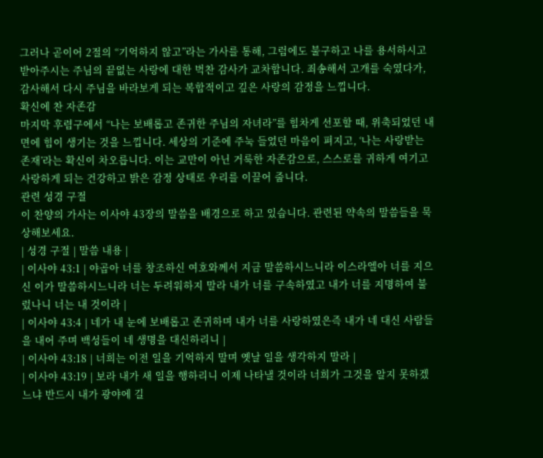그러나 곧이어 2절의 “기억하지 않고”라는 가사를 통해, 그럼에도 불구하고 나를 용서하시고 받아주시는 주님의 끝없는 사랑에 대한 벅찬 감사가 교차합니다. 죄송해서 고개를 숙였다가, 감사해서 다시 주님을 바라보게 되는 복합적이고 깊은 사랑의 감정을 느낍니다.
확신에 찬 자존감
마지막 후렴구에서 “나는 보배롭고 존귀한 주님의 자녀라”를 힘차게 선포할 때, 위축되었던 내면에 힘이 생기는 것을 느낍니다. 세상의 기준에 주눅 들었던 마음이 펴지고, ‘나는 사랑받는 존재’라는 확신이 차오릅니다. 이는 교만이 아닌 거룩한 자존감으로, 스스로를 귀하게 여기고 사랑하게 되는 건강하고 밝은 감정 상태로 우리를 이끌어 줍니다.
관련 성경 구절
이 찬양의 가사는 이사야 43장의 말씀을 배경으로 하고 있습니다. 관련된 약속의 말씀들을 묵상해보세요.
| 성경 구절 | 말씀 내용 |
| 이사야 43:1 | 야곱아 너를 창조하신 여호와께서 지금 말씀하시느니라 이스라엘아 너를 지으신 이가 말씀하시느니라 너는 두려워하지 말라 내가 너를 구속하였고 내가 너를 지명하여 불렀나니 너는 내 것이라 |
| 이사야 43:4 | 네가 내 눈에 보배롭고 존귀하며 내가 너를 사랑하였은즉 내가 네 대신 사람들을 내어 주며 백성들이 네 생명을 대신하리니 |
| 이사야 43:18 | 너희는 이전 일을 기억하지 말며 옛날 일을 생각하지 말라 |
| 이사야 43:19 | 보라 내가 새 일을 행하리니 이제 나타낼 것이라 너희가 그것을 알지 못하겠느냐 반드시 내가 광야에 길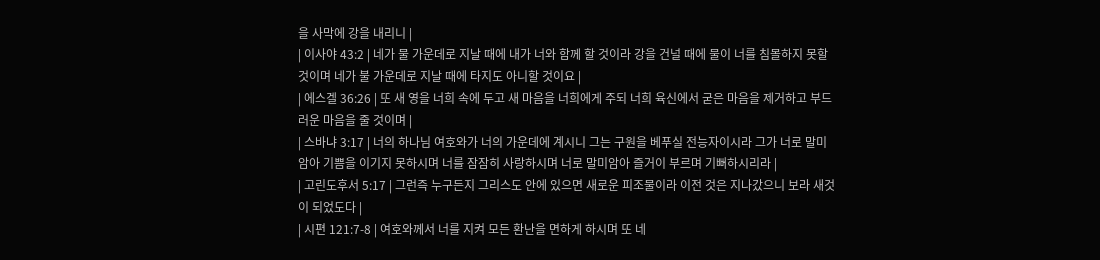을 사막에 강을 내리니 |
| 이사야 43:2 | 네가 물 가운데로 지날 때에 내가 너와 함께 할 것이라 강을 건널 때에 물이 너를 침몰하지 못할 것이며 네가 불 가운데로 지날 때에 타지도 아니할 것이요 |
| 에스겔 36:26 | 또 새 영을 너희 속에 두고 새 마음을 너희에게 주되 너희 육신에서 굳은 마음을 제거하고 부드러운 마음을 줄 것이며 |
| 스바냐 3:17 | 너의 하나님 여호와가 너의 가운데에 계시니 그는 구원을 베푸실 전능자이시라 그가 너로 말미암아 기쁨을 이기지 못하시며 너를 잠잠히 사랑하시며 너로 말미암아 즐거이 부르며 기뻐하시리라 |
| 고린도후서 5:17 | 그런즉 누구든지 그리스도 안에 있으면 새로운 피조물이라 이전 것은 지나갔으니 보라 새것이 되었도다 |
| 시편 121:7-8 | 여호와께서 너를 지켜 모든 환난을 면하게 하시며 또 네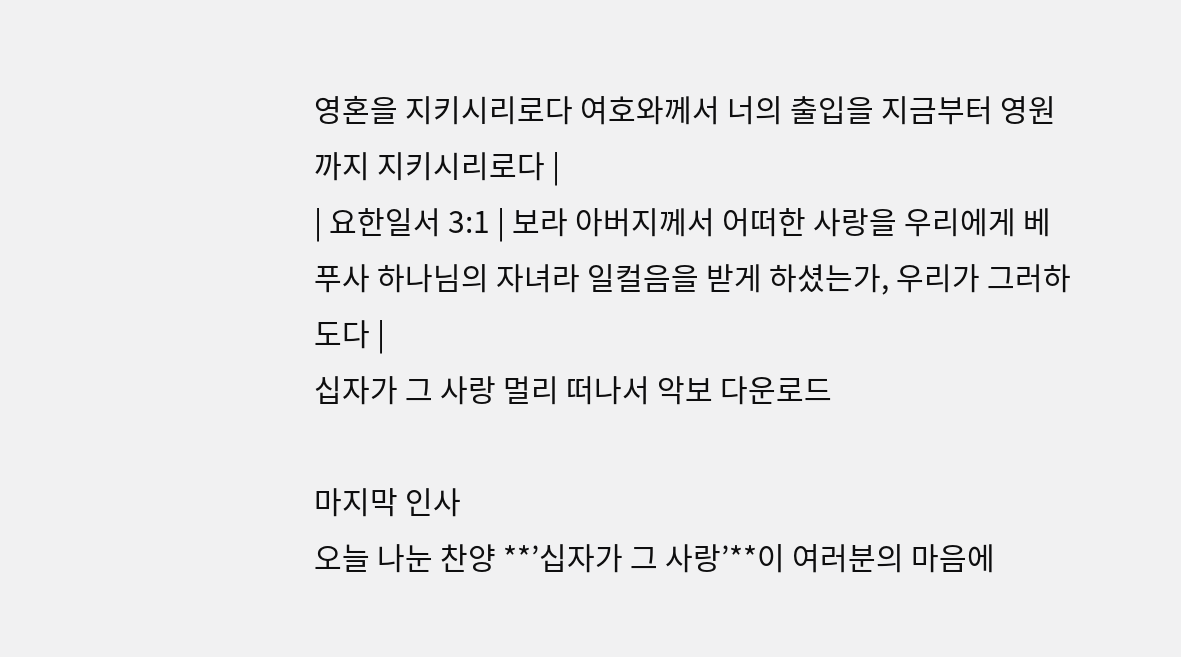영혼을 지키시리로다 여호와께서 너의 출입을 지금부터 영원까지 지키시리로다 |
| 요한일서 3:1 | 보라 아버지께서 어떠한 사랑을 우리에게 베푸사 하나님의 자녀라 일컬음을 받게 하셨는가, 우리가 그러하도다 |
십자가 그 사랑 멀리 떠나서 악보 다운로드

마지막 인사
오늘 나눈 찬양 **’십자가 그 사랑’**이 여러분의 마음에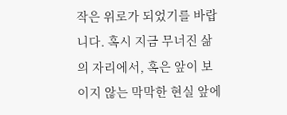작은 위로가 되었기를 바랍니다. 혹시 지금 무너진 삶의 자리에서, 혹은 앞이 보이지 않는 막막한 현실 앞에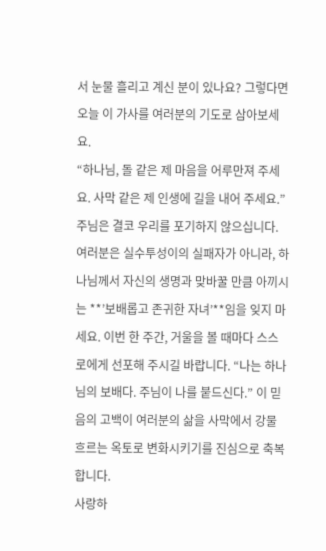서 눈물 흘리고 계신 분이 있나요? 그렇다면 오늘 이 가사를 여러분의 기도로 삼아보세요.
“하나님, 돌 같은 제 마음을 어루만져 주세요. 사막 같은 제 인생에 길을 내어 주세요.”
주님은 결코 우리를 포기하지 않으십니다. 여러분은 실수투성이의 실패자가 아니라, 하나님께서 자신의 생명과 맞바꿀 만큼 아끼시는 **’보배롭고 존귀한 자녀’**임을 잊지 마세요. 이번 한 주간, 거울을 볼 때마다 스스로에게 선포해 주시길 바랍니다. “나는 하나님의 보배다. 주님이 나를 붙드신다.” 이 믿음의 고백이 여러분의 삶을 사막에서 강물 흐르는 옥토로 변화시키기를 진심으로 축복합니다.
사랑하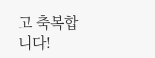고 축복합니다!